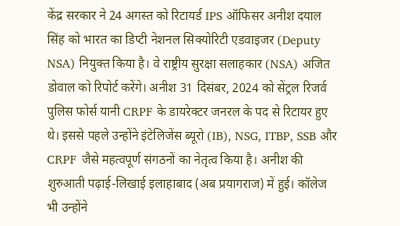केंद्र सरकार ने 24 अगस्त को रिटायर्ड IPS ऑफिसर अनीश दयाल सिंह को भारत का डिप्टी नेशनल सिक्योरिटी एडवाइजर (Deputy NSA) नियुक्त किया है। वे राष्ट्रीय सुरक्षा सलाहकार (NSA) अजित डोवाल को रिपोर्ट करेंगे। अनीश 31 दिसंबर, 2024 को सेंट्रल रिजर्व पुलिस फोर्स यानी CRPF के डायरेक्टर जनरल के पद से रिटायर हुए थे। इससे पहले उन्होंने इंटेलिजेंस ब्यूरो (IB), NSG, ITBP, SSB और CRPF जैसे महत्वपूर्ण संगठनों का नेतृत्व किया है। अनीश की शुरुआती पढ़ाई-लिखाई इलाहाबाद (अब प्रयागराज) में हुई। कॉलेज भी उन्होंने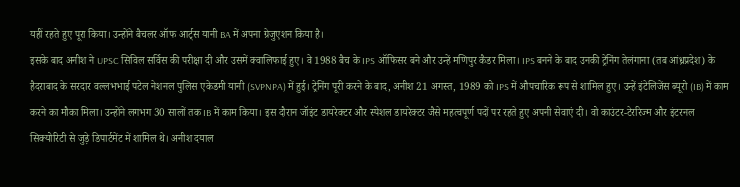यहीं रहते हुए पूरा किया। उन्होंने बैचलर ऑफ आर्ट्स यानी BA में अपना ग्रेजुएशन किया है।
इसके बाद अनीश ने UPSC सिविल सर्विस की परीक्षा दी और उसमें क्वालिफाई हुए। वे 1988 बैच के IPS ऑफिसर बने और उन्हें मणिपुर कैडर मिला। IPS बनने के बाद उनकी ट्रेनिंग तेलंगाना (तब आंध्रप्रदेश) के हैदराबाद के सरदार वल्लभभाई पटेल नेशनल पुलिस एकेडमी यानी (SVPNPA) में हुई। ट्रेनिंग पूरी करने के बाद, अनीश 21 अगस्त, 1989 को IPS में औपचारिक रूप से शामिल हुए। उन्हें इंटेलिजेंस ब्यूरो (IB) में काम करने का मौका मिला। उन्होंने लगभग 30 सालों तक IB में काम किया। इस दौरान जॉइंट डायरेक्टर और स्पेशल डायरेक्टर जैसे महत्वपूर्ण पदों पर रहते हुए अपनी सेवाएं दी। वो काउंटर-टेररिज्म और इंटरनल सिक्योरिटी से जुड़े डिपार्टमेंट में शामिल थे। अनीश दयाल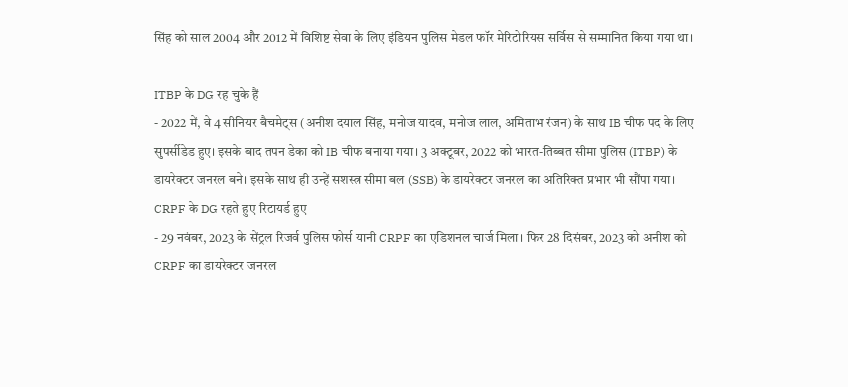सिंह को साल 2004 और 2012 में विशिष्ट सेवा के लिए इंडियन पुलिस मेडल फॉर मेरिटोरियस सर्विस से सम्मानित किया गया था।

ITBP के DG रह चुके हैं
- 2022 में, वे 4 सीनियर बैचमेट्स (अनीश दयाल सिंह, मनोज यादव, मनोज लाल, अमिताभ रंजन) के साथ IB चीफ पद के लिए सुपर्सीडेड हुए। इसके बाद तपन डेका को IB चीफ बनाया गया। 3 अक्टूबर, 2022 को भारत-तिब्बत सीमा पुलिस (ITBP) के डायरेक्टर जनरल बने। इसके साथ ही उन्हें सशस्त्र सीमा बल (SSB) के डायरेक्टर जनरल का अतिरिक्त प्रभार भी सौंपा गया।
CRPF के DG रहते हुए रिटायर्ड हुए
- 29 नवंबर, 2023 के सेंट्रल रिजर्व पुलिस फोर्स यानी CRPF का एडिशनल चार्ज मिला। फिर 28 दिसंबर, 2023 को अनीश को CRPF का डायरेक्टर जनरल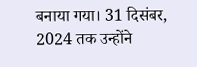बनाया गया। 31 दिसंबर, 2024 तक उन्होंने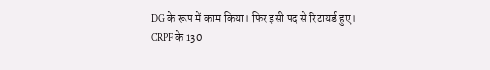DG के रूप में काम किया। फिर इसी पद से रिटायर्ड हुए।
CRPF के 130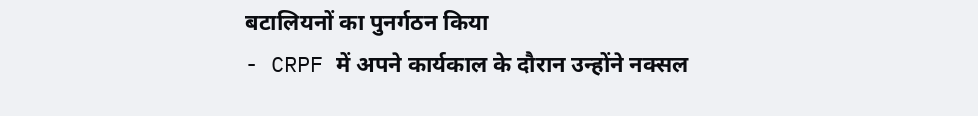बटालियनों का पुनर्गठन किया
- CRPF में अपने कार्यकाल के दौरान उन्होंने नक्सल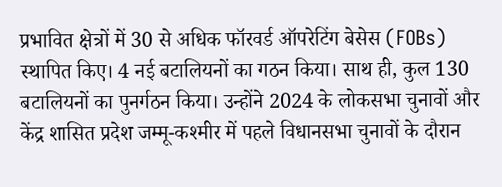प्रभावित क्षेत्रों में 30 से अधिक फॉरवर्ड ऑपरेटिंग बेसेस (FOBs) स्थापित किए। 4 नई बटालियनों का गठन किया। साथ ही, कुल 130 बटालियनों का पुनर्गठन किया। उन्होंने 2024 के लोकसभा चुनावों और केंद्र शासित प्रदेश जम्मू-कश्मीर में पहले विधानसभा चुनावों के दौरान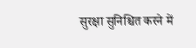सुरक्षा सुनिश्चित करने में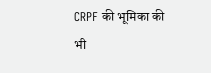CRPF की भूमिका की भी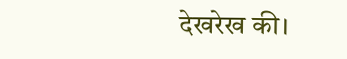देखरेख की।